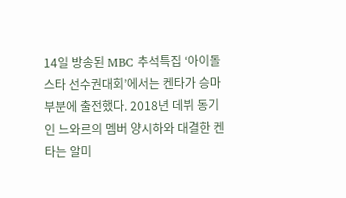14일 방송된 MBC 추석특집 ‘아이돌 스타 선수권대회’에서는 켄타가 승마 부분에 출전했다. 2018년 데뷔 동기인 느와르의 멤버 양시하와 대결한 켄타는 알미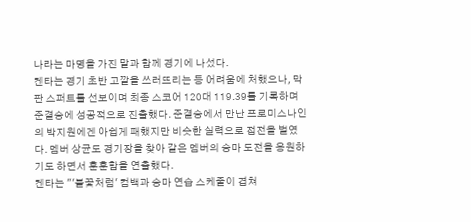나라는 마명을 가진 말과 함께 경기에 나섰다.
켄타는 경기 초반 고깔을 쓰러뜨리는 등 어려움에 처했으나, 막판 스퍼트를 선보이며 최종 스코어 120대 119.39를 기록하며 준결승에 성공적으로 진출했다. 준결승에서 만난 프로미스나인의 박지원에겐 아쉽게 패했지만 비슷한 실력으로 접전을 벌였다. 멤버 상균도 경기장을 찾아 같은 멤버의 승마 도전을 응원하기도 하면서 훈훈함을 연출했다.
켄타는 "'불꽃처럼' 컴백과 승마 연습 스케줄이 겹쳐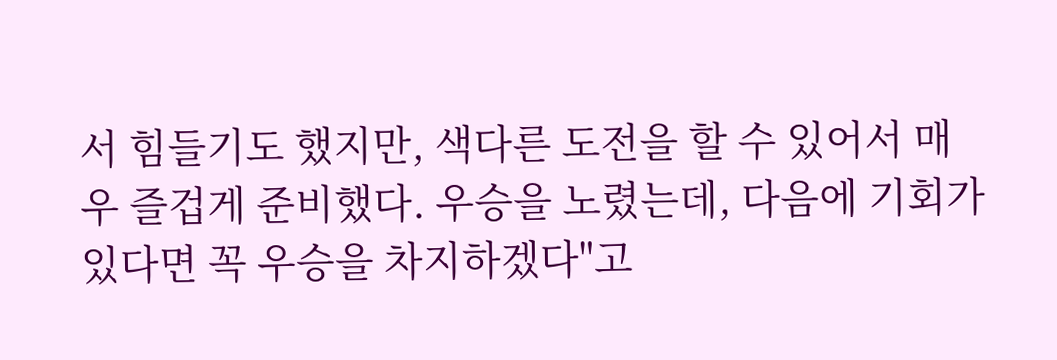서 힘들기도 했지만, 색다른 도전을 할 수 있어서 매우 즐겁게 준비했다. 우승을 노렸는데, 다음에 기회가 있다면 꼭 우승을 차지하겠다"고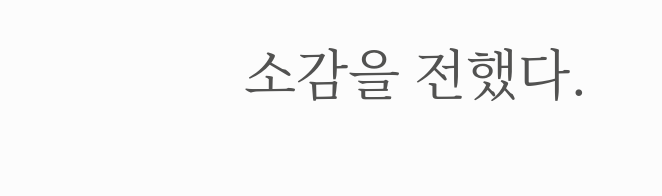소감을 전했다.